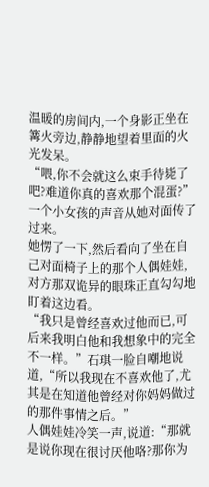温暖的房间内,一个身影正坐在篝火旁边,静静地望着里面的火光发呆。
“喂,你不会就这么束手待毙了吧?难道你真的喜欢那个混蛋?”一个小女孩的声音从她对面传了过来。
她愣了一下,然后看向了坐在自己对面椅子上的那个人偶娃娃,对方那双诡异的眼珠正直勾勾地盯着这边看。
“我只是曾经喜欢过他而已,可后来我明白他和我想象中的完全不一样。”石琪一脸自嘲地说道,“所以我现在不喜欢他了,尤其是在知道他曾经对你妈妈做过的那件事情之后。”
人偶娃娃冷笑一声,说道:“那就是说你现在很讨厌他咯?那你为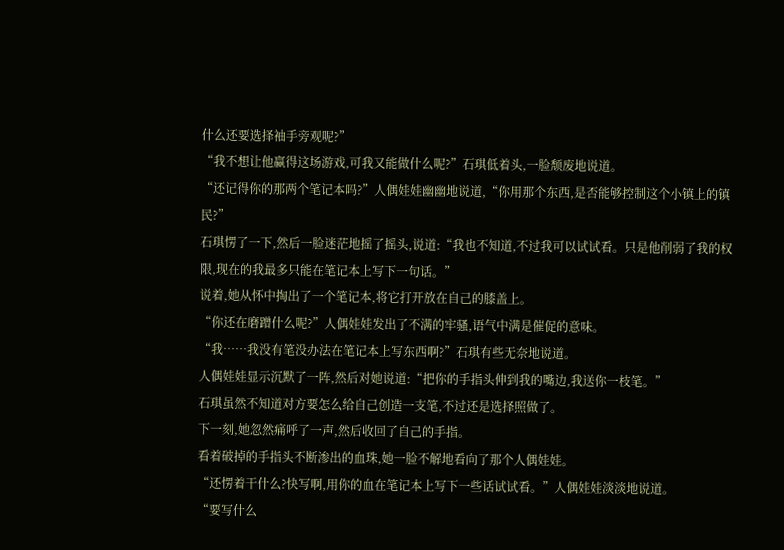什么还要选择袖手旁观呢?”
“我不想让他赢得这场游戏,可我又能做什么呢?”石琪低着头,一脸颓废地说道。
“还记得你的那两个笔记本吗?”人偶娃娃幽幽地说道,“你用那个东西,是否能够控制这个小镇上的镇民?”
石琪愣了一下,然后一脸迷茫地摇了摇头,说道:“我也不知道,不过我可以试试看。只是他削弱了我的权限,现在的我最多只能在笔记本上写下一句话。”
说着,她从怀中掏出了一个笔记本,将它打开放在自己的膝盖上。
“你还在磨蹭什么呢?”人偶娃娃发出了不满的牢骚,语气中满是催促的意味。
“我……我没有笔没办法在笔记本上写东西啊?”石琪有些无奈地说道。
人偶娃娃显示沉默了一阵,然后对她说道:“把你的手指头伸到我的嘴边,我送你一枝笔。”
石琪虽然不知道对方要怎么给自己创造一支笔,不过还是选择照做了。
下一刻,她忽然痛呼了一声,然后收回了自己的手指。
看着破掉的手指头不断渗出的血珠,她一脸不解地看向了那个人偶娃娃。
“还愣着干什么?快写啊,用你的血在笔记本上写下一些话试试看。”人偶娃娃淡淡地说道。
“要写什么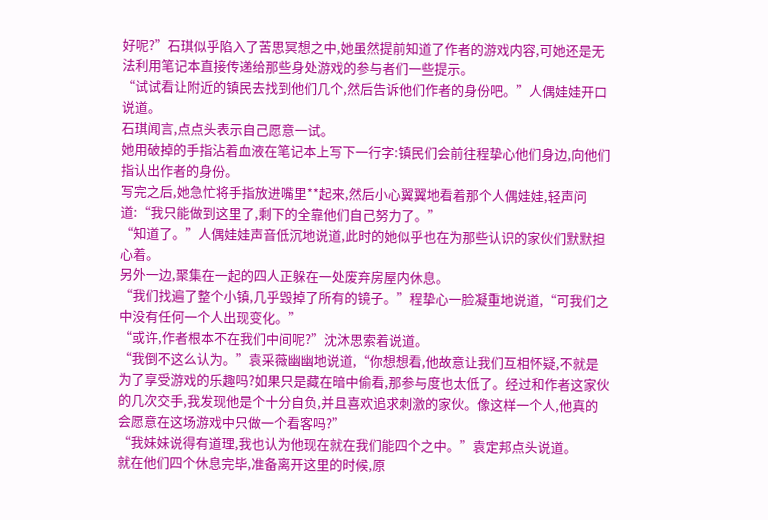好呢?”石琪似乎陷入了苦思冥想之中,她虽然提前知道了作者的游戏内容,可她还是无法利用笔记本直接传递给那些身处游戏的参与者们一些提示。
“试试看让附近的镇民去找到他们几个,然后告诉他们作者的身份吧。”人偶娃娃开口说道。
石琪闻言,点点头表示自己愿意一试。
她用破掉的手指沾着血液在笔记本上写下一行字:镇民们会前往程挚心他们身边,向他们指认出作者的身份。
写完之后,她急忙将手指放进嘴里**起来,然后小心翼翼地看着那个人偶娃娃,轻声问道:“我只能做到这里了,剩下的全靠他们自己努力了。”
“知道了。”人偶娃娃声音低沉地说道,此时的她似乎也在为那些认识的家伙们默默担心着。
另外一边,聚集在一起的四人正躲在一处废弃房屋内休息。
“我们找遍了整个小镇,几乎毁掉了所有的镜子。”程挚心一脸凝重地说道,“可我们之中没有任何一个人出现变化。”
“或许,作者根本不在我们中间呢?”沈沐思索着说道。
“我倒不这么认为。”袁采薇幽幽地说道,“你想想看,他故意让我们互相怀疑,不就是为了享受游戏的乐趣吗?如果只是藏在暗中偷看,那参与度也太低了。经过和作者这家伙的几次交手,我发现他是个十分自负,并且喜欢追求刺激的家伙。像这样一个人,他真的会愿意在这场游戏中只做一个看客吗?”
“我妹妹说得有道理,我也认为他现在就在我们能四个之中。”袁定邦点头说道。
就在他们四个休息完毕,准备离开这里的时候,原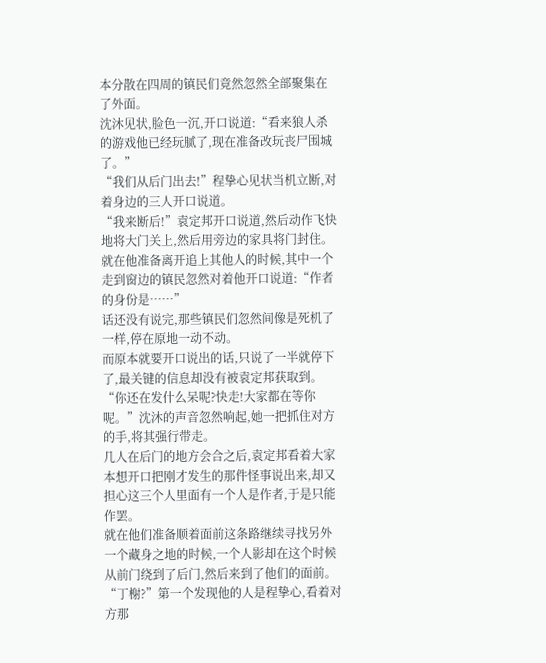本分散在四周的镇民们竟然忽然全部聚集在了外面。
沈沐见状,脸色一沉,开口说道:“看来狼人杀的游戏他已经玩腻了,现在准备改玩丧尸围城了。”
“我们从后门出去!”程挚心见状当机立断,对着身边的三人开口说道。
“我来断后!”袁定邦开口说道,然后动作飞快地将大门关上,然后用旁边的家具将门封住。
就在他准备离开追上其他人的时候,其中一个走到窗边的镇民忽然对着他开口说道:“作者的身份是……”
话还没有说完,那些镇民们忽然间像是死机了一样,停在原地一动不动。
而原本就要开口说出的话,只说了一半就停下了,最关键的信息却没有被袁定邦获取到。
“你还在发什么呆呢?快走!大家都在等你呢。”沈沐的声音忽然响起,她一把抓住对方的手,将其强行带走。
几人在后门的地方会合之后,袁定邦看着大家本想开口把刚才发生的那件怪事说出来,却又担心这三个人里面有一个人是作者,于是只能作罢。
就在他们准备顺着面前这条路继续寻找另外一个藏身之地的时候,一个人影却在这个时候从前门绕到了后门,然后来到了他们的面前。
“丁榭?”第一个发现他的人是程挚心,看着对方那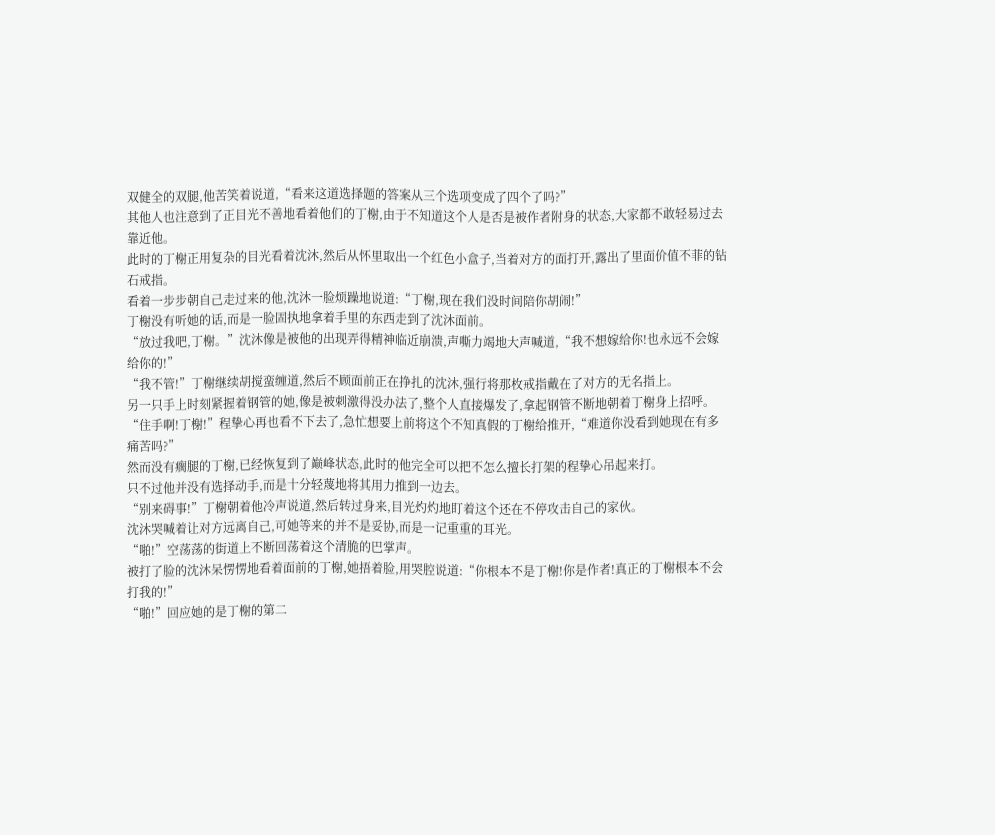双健全的双腿,他苦笑着说道,“看来这道选择题的答案从三个选项变成了四个了吗?”
其他人也注意到了正目光不善地看着他们的丁榭,由于不知道这个人是否是被作者附身的状态,大家都不敢轻易过去靠近他。
此时的丁榭正用复杂的目光看着沈沐,然后从怀里取出一个红色小盒子,当着对方的面打开,露出了里面价值不菲的钻石戒指。
看着一步步朝自己走过来的他,沈沐一脸烦躁地说道:“丁榭,现在我们没时间陪你胡闹!”
丁榭没有听她的话,而是一脸固执地拿着手里的东西走到了沈沐面前。
“放过我吧,丁榭。”沈沐像是被他的出现弄得精神临近崩溃,声嘶力竭地大声喊道,“我不想嫁给你!也永远不会嫁给你的!”
“我不管!”丁榭继续胡搅蛮缠道,然后不顾面前正在挣扎的沈沐,强行将那枚戒指戴在了对方的无名指上。
另一只手上时刻紧握着钢管的她,像是被刺激得没办法了,整个人直接爆发了,拿起钢管不断地朝着丁榭身上招呼。
“住手啊!丁榭!”程挚心再也看不下去了,急忙想要上前将这个不知真假的丁榭给推开,“难道你没看到她现在有多痛苦吗?”
然而没有瘸腿的丁榭,已经恢复到了巅峰状态,此时的他完全可以把不怎么擅长打架的程挚心吊起来打。
只不过他并没有选择动手,而是十分轻蔑地将其用力推到一边去。
“别来碍事!”丁榭朝着他冷声说道,然后转过身来,目光灼灼地盯着这个还在不停攻击自己的家伙。
沈沐哭喊着让对方远离自己,可她等来的并不是妥协,而是一记重重的耳光。
“啪!”空荡荡的街道上不断回荡着这个清脆的巴掌声。
被打了脸的沈沐呆愣愣地看着面前的丁榭,她捂着脸,用哭腔说道:“你根本不是丁榭!你是作者!真正的丁榭根本不会打我的!”
“啪!”回应她的是丁榭的第二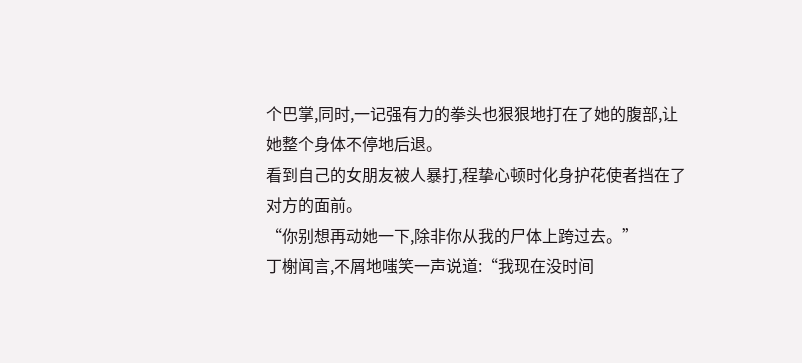个巴掌,同时,一记强有力的拳头也狠狠地打在了她的腹部,让她整个身体不停地后退。
看到自己的女朋友被人暴打,程挚心顿时化身护花使者挡在了对方的面前。
“你别想再动她一下,除非你从我的尸体上跨过去。”
丁榭闻言,不屑地嗤笑一声说道:“我现在没时间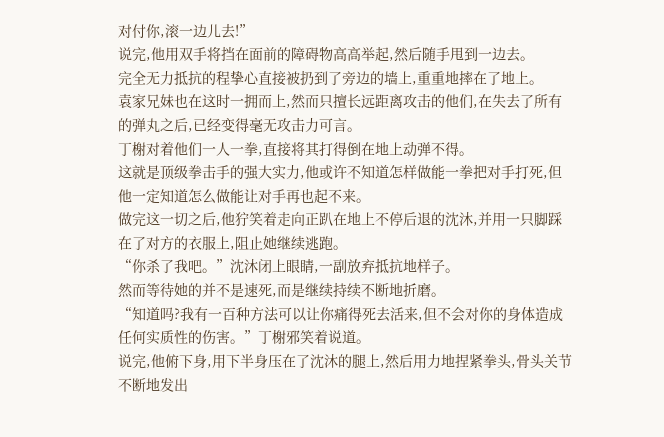对付你,滚一边儿去!”
说完,他用双手将挡在面前的障碍物高高举起,然后随手甩到一边去。
完全无力抵抗的程挚心直接被扔到了旁边的墙上,重重地摔在了地上。
袁家兄妹也在这时一拥而上,然而只擅长远距离攻击的他们,在失去了所有的弹丸之后,已经变得毫无攻击力可言。
丁榭对着他们一人一拳,直接将其打得倒在地上动弹不得。
这就是顶级拳击手的强大实力,他或许不知道怎样做能一拳把对手打死,但他一定知道怎么做能让对手再也起不来。
做完这一切之后,他狞笑着走向正趴在地上不停后退的沈沐,并用一只脚踩在了对方的衣服上,阻止她继续逃跑。
“你杀了我吧。”沈沐闭上眼睛,一副放弃抵抗地样子。
然而等待她的并不是速死,而是继续持续不断地折磨。
“知道吗?我有一百种方法可以让你痛得死去活来,但不会对你的身体造成任何实质性的伤害。”丁榭邪笑着说道。
说完,他俯下身,用下半身压在了沈沐的腿上,然后用力地捏紧拳头,骨头关节不断地发出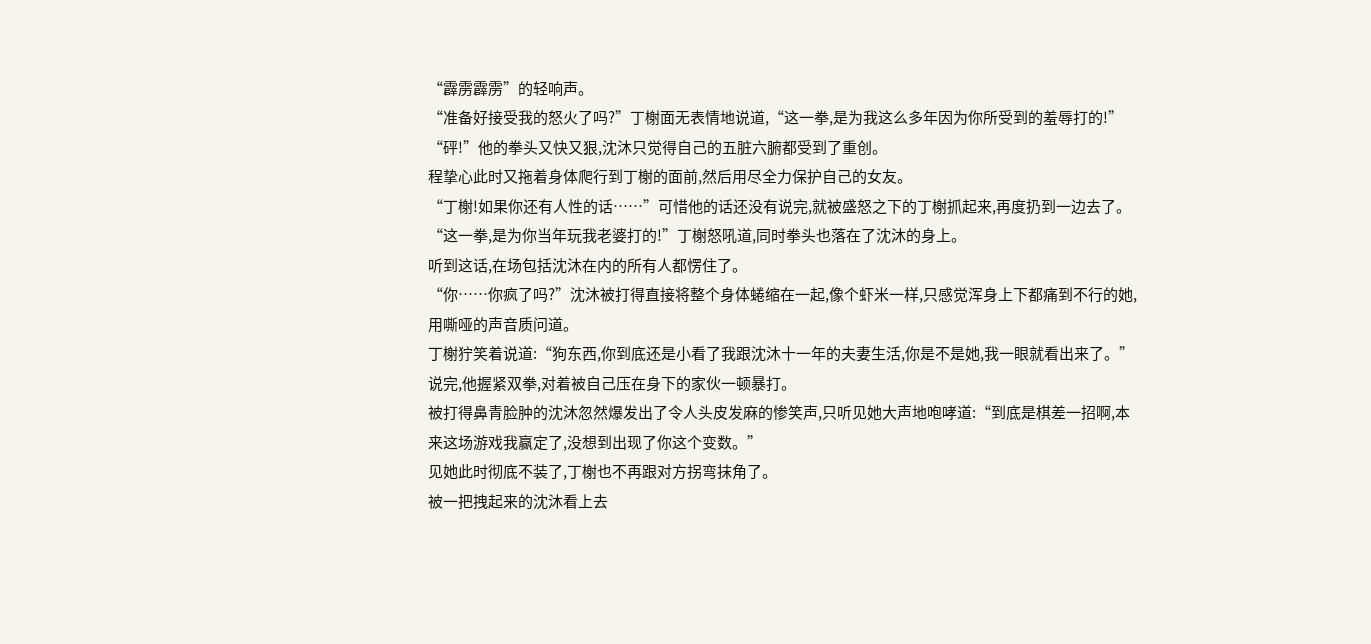“霹雳霹雳”的轻响声。
“准备好接受我的怒火了吗?”丁榭面无表情地说道,“这一拳,是为我这么多年因为你所受到的羞辱打的!”
“砰!”他的拳头又快又狠,沈沐只觉得自己的五脏六腑都受到了重创。
程挚心此时又拖着身体爬行到丁榭的面前,然后用尽全力保护自己的女友。
“丁榭!如果你还有人性的话……”可惜他的话还没有说完,就被盛怒之下的丁榭抓起来,再度扔到一边去了。
“这一拳,是为你当年玩我老婆打的!”丁榭怒吼道,同时拳头也落在了沈沐的身上。
听到这话,在场包括沈沐在内的所有人都愣住了。
“你……你疯了吗?”沈沐被打得直接将整个身体蜷缩在一起,像个虾米一样,只感觉浑身上下都痛到不行的她,用嘶哑的声音质问道。
丁榭狞笑着说道:“狗东西,你到底还是小看了我跟沈沐十一年的夫妻生活,你是不是她,我一眼就看出来了。”
说完,他握紧双拳,对着被自己压在身下的家伙一顿暴打。
被打得鼻青脸肿的沈沐忽然爆发出了令人头皮发麻的惨笑声,只听见她大声地咆哮道:“到底是棋差一招啊,本来这场游戏我赢定了,没想到出现了你这个变数。”
见她此时彻底不装了,丁榭也不再跟对方拐弯抹角了。
被一把拽起来的沈沐看上去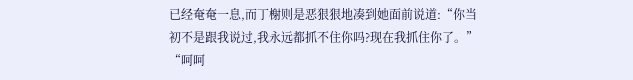已经奄奄一息,而丁榭则是恶狠狠地凑到她面前说道:“你当初不是跟我说过,我永远都抓不住你吗?现在我抓住你了。”
“呵呵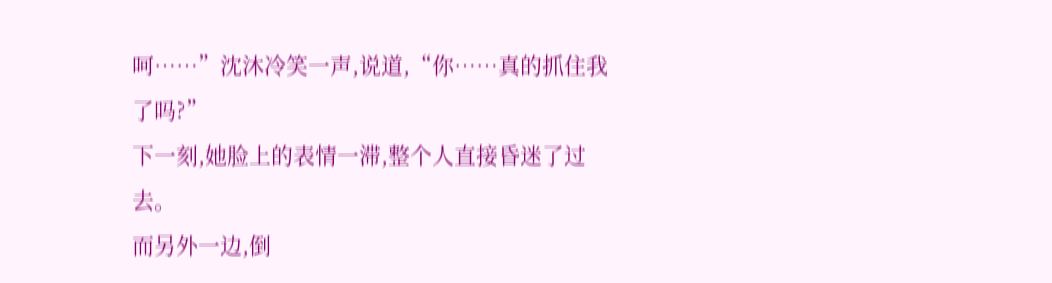呵……”沈沐冷笑一声,说道,“你……真的抓住我了吗?”
下一刻,她脸上的表情一滞,整个人直接昏迷了过去。
而另外一边,倒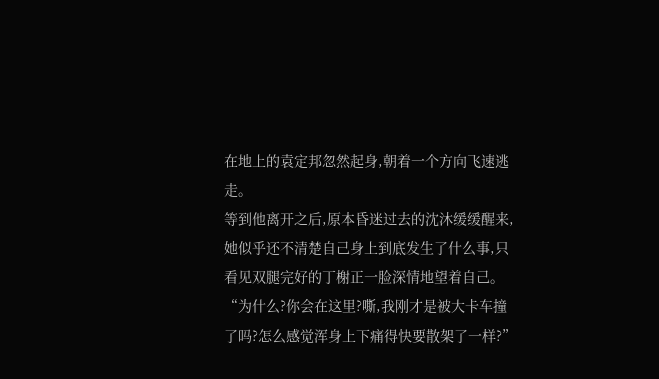在地上的袁定邦忽然起身,朝着一个方向飞速逃走。
等到他离开之后,原本昏迷过去的沈沐缓缓醒来,她似乎还不清楚自己身上到底发生了什么事,只看见双腿完好的丁榭正一脸深情地望着自己。
“为什么?你会在这里?嘶,我刚才是被大卡车撞了吗?怎么感觉浑身上下痛得快要散架了一样?”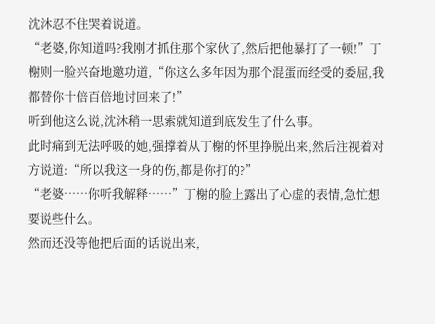沈沐忍不住哭着说道。
“老婆,你知道吗?我刚才抓住那个家伙了,然后把他暴打了一顿!”丁榭则一脸兴奋地邀功道,“你这么多年因为那个混蛋而经受的委屈,我都替你十倍百倍地讨回来了!”
听到他这么说,沈沐稍一思索就知道到底发生了什么事。
此时痛到无法呼吸的她,强撑着从丁榭的怀里挣脱出来,然后注视着对方说道:“所以我这一身的伤,都是你打的?”
“老婆……你听我解释……”丁榭的脸上露出了心虚的表情,急忙想要说些什么。
然而还没等他把后面的话说出来,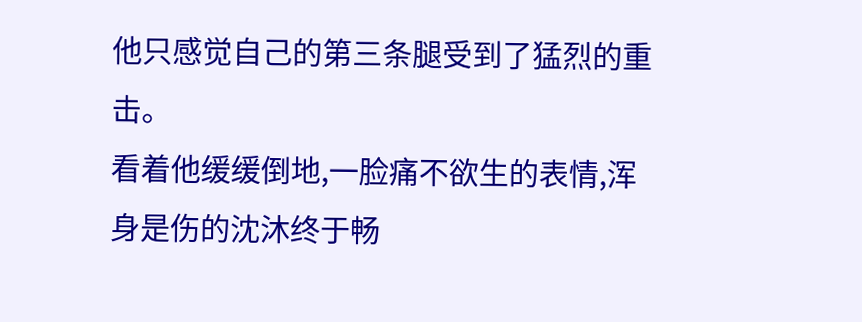他只感觉自己的第三条腿受到了猛烈的重击。
看着他缓缓倒地,一脸痛不欲生的表情,浑身是伤的沈沐终于畅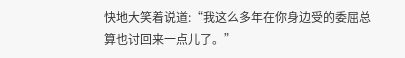快地大笑着说道:“我这么多年在你身边受的委屈总算也讨回来一点儿了。”